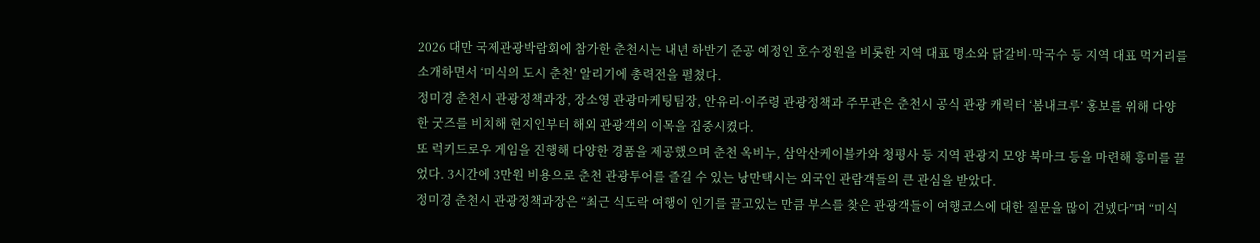2026 대만 국제관광박람회에 참가한 춘천시는 내년 하반기 준공 예정인 호수정원을 비롯한 지역 대표 명소와 닭갈비·막국수 등 지역 대표 먹거리를 소개하면서 ‘미식의 도시 춘천’ 알리기에 총력전을 펼쳤다.
정미경 춘천시 관광정책과장, 장소영 관광마케팅팀장, 안유리·이주령 관광정책과 주무관은 춘천시 공식 관광 캐릭터 ‘봄내크루’ 홍보를 위해 다양한 굿즈를 비치해 현지인부터 해외 관광객의 이목을 집중시켰다.
또 럭키드로우 게임을 진행해 다양한 경품을 제공했으며 춘천 옥비누, 삼악산케이블카와 청평사 등 지역 관광지 모양 북마크 등을 마련해 흥미를 끌었다. 3시간에 3만원 비용으로 춘천 관광투어를 즐길 수 있는 낭만택시는 외국인 관람객들의 큰 관심을 받았다.
정미경 춘천시 관광정책과장은 “최근 식도락 여행이 인기를 끌고있는 만큼 부스를 찾은 관광객들이 여행코스에 대한 질문을 많이 건넸다”며 “미식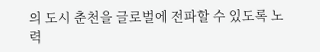의 도시 춘천을 글로벌에 전파할 수 있도록 노력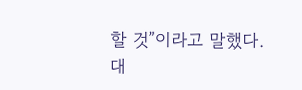할 것”이라고 말했다.
대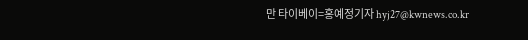만 타이베이=홍예정기자 hyj27@kwnews.co.kr